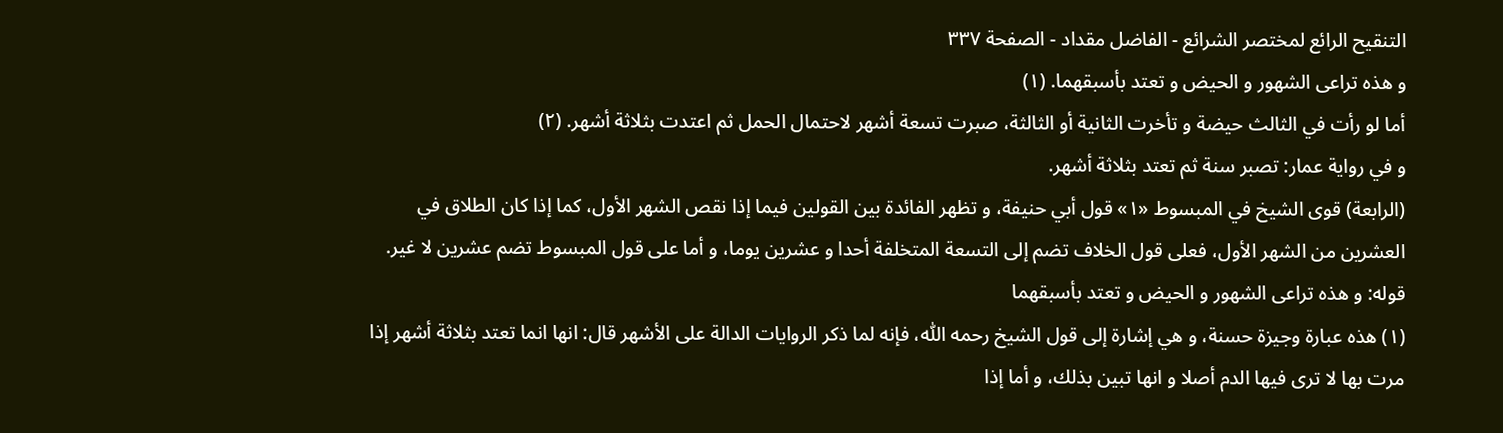التنقيح الرائع لمختصر الشرائع - الفاضل مقداد - الصفحة ٣٣٧
و هذه تراعى الشهور و الحيض و تعتد بأسبقهما. (١)
أما لو رأت في الثالث حيضة و تأخرت الثانية أو الثالثة، صبرت تسعة أشهر لاحتمال الحمل ثم اعتدت بثلاثة أشهر. (٢)
و في رواية عمار: تصبر سنة ثم تعتد بثلاثة أشهر.
(الرابعة) قوى الشيخ في المبسوط «١» قول أبي حنيفة، و تظهر الفائدة بين القولين فيما إذا نقص الشهر الأول، كما إذا كان الطلاق في العشرين من الشهر الأول، فعلى قول الخلاف تضم إلى التسعة المتخلفة أحدا و عشرين يوما، و أما على قول المبسوط تضم عشرين لا غير.
قوله: و هذه تراعى الشهور و الحيض و تعتد بأسبقهما
(١) هذه عبارة وجيزة حسنة، و هي إشارة إلى قول الشيخ رحمه اللّٰه، فإنه لما ذكر الروايات الدالة على الأشهر قال: انها انما تعتد بثلاثة أشهر إذا مرت بها لا ترى فيها الدم أصلا و انها تبين بذلك، و أما إذا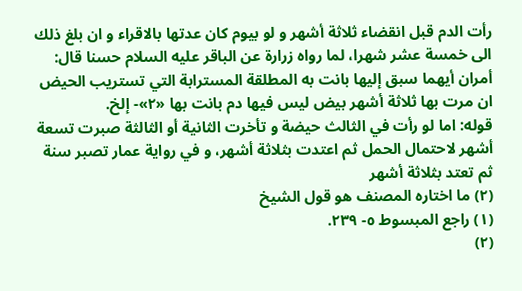رأت الدم قبل انقضاء ثلاثة أشهر و لو بيوم كان عدتها بالاقراء و ان بلغ ذلك الى خمسة عشر شهرا، لما رواه زرارة عن الباقر عليه السلام حسنا قال: أمران أيهما سبق إليها بانت به المطلقة المسترابة التي تستريب الحيض ان مرت بها ثلاثة أشهر بيض ليس فيها دم بانت بها «٢»- إلخ.
قوله: اما لو رأت في الثالث حيضة و تأخرت الثانية أو الثالثة صبرت تسعة أشهر لاحتمال الحمل ثم اعتدت بثلاثة أشهر، و في رواية عمار تصبر سنة ثم تعتد بثلاثة أشهر
(٢) ما اختاره المصنف هو قول الشيخ
(١) راجع المبسوط ٥- ٢٣٩.
(٢)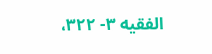الفقيه ٣- ٣٢٢،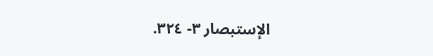الإستبصار ٣- ٣٢٤.